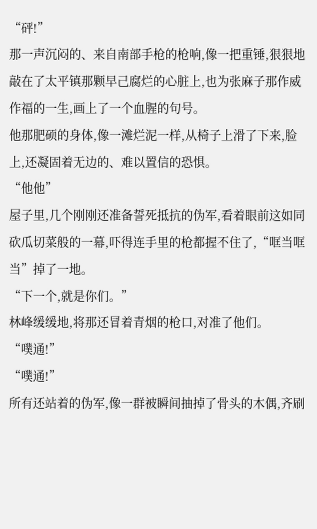“砰!”
那一声沉闷的、来自南部手枪的枪响,像一把重锤,狠狠地敲在了太平镇那颗早己腐烂的心脏上,也为张麻子那作威作福的一生,画上了一个血腥的句号。
他那肥硕的身体,像一滩烂泥一样,从椅子上滑了下来,脸上,还凝固着无边的、难以置信的恐惧。
“他他”
屋子里,几个刚刚还准备誓死抵抗的伪军,看着眼前这如同砍瓜切菜般的一幕,吓得连手里的枪都握不住了,“哐当哐当”掉了一地。
“下一个,就是你们。”
林峰缓缓地,将那还冒着青烟的枪口,对准了他们。
“噗通!”
“噗通!”
所有还站着的伪军,像一群被瞬间抽掉了骨头的木偶,齐刷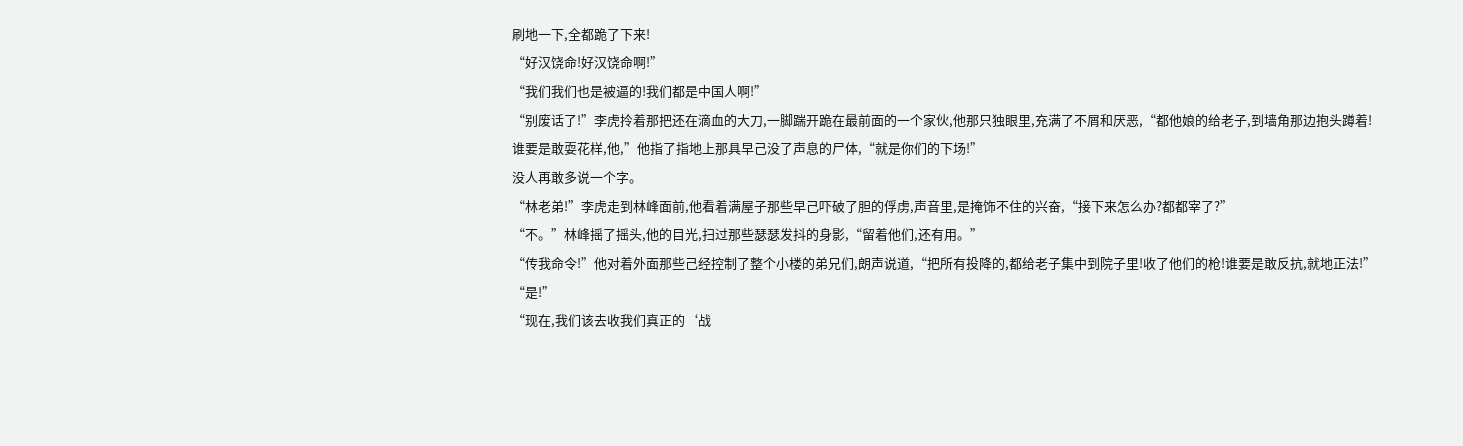刷地一下,全都跪了下来!
“好汉饶命!好汉饶命啊!”
“我们我们也是被逼的!我们都是中国人啊!”
“别废话了!”李虎拎着那把还在滴血的大刀,一脚踹开跪在最前面的一个家伙,他那只独眼里,充满了不屑和厌恶,“都他娘的给老子,到墙角那边抱头蹲着!谁要是敢耍花样,他,”他指了指地上那具早己没了声息的尸体,“就是你们的下场!”
没人再敢多说一个字。
“林老弟!”李虎走到林峰面前,他看着满屋子那些早己吓破了胆的俘虏,声音里,是掩饰不住的兴奋,“接下来怎么办?都都宰了?”
“不。”林峰摇了摇头,他的目光,扫过那些瑟瑟发抖的身影,“留着他们,还有用。”
“传我命令!”他对着外面那些己经控制了整个小楼的弟兄们,朗声说道,“把所有投降的,都给老子集中到院子里!收了他们的枪!谁要是敢反抗,就地正法!”
“是!”
“现在,我们该去收我们真正的‘战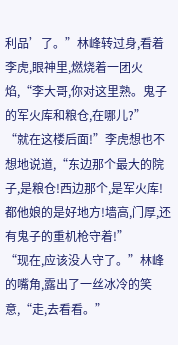利品’了。”林峰转过身,看着李虎,眼神里,燃烧着一团火焰,“李大哥,你对这里熟。鬼子的军火库和粮仓,在哪儿?”
“就在这楼后面!”李虎想也不想地说道,“东边那个最大的院子,是粮仓!西边那个,是军火库!都他娘的是好地方!墙高,门厚,还有鬼子的重机枪守着!”
“现在,应该没人守了。”林峰的嘴角,露出了一丝冰冷的笑意,“走,去看看。”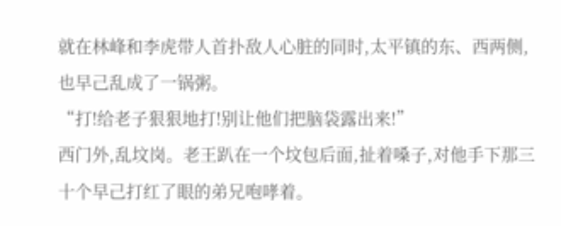就在林峰和李虎带人首扑敌人心脏的同时,太平镇的东、西两侧,也早己乱成了一锅粥。
“打!给老子狠狠地打!别让他们把脑袋露出来!”
西门外,乱坟岗。老王趴在一个坟包后面,扯着嗓子,对他手下那三十个早己打红了眼的弟兄咆哮着。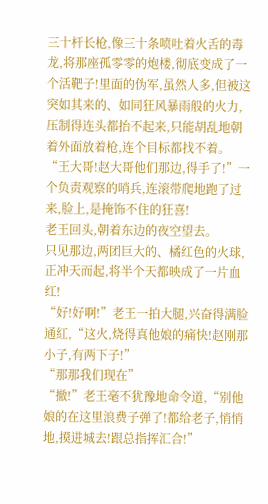三十杆长枪,像三十条喷吐着火舌的毒龙,将那座孤零零的炮楼,彻底变成了一个活靶子!里面的伪军,虽然人多,但被这突如其来的、如同狂风暴雨般的火力,压制得连头都抬不起来,只能胡乱地朝着外面放着枪,连个目标都找不着。
“王大哥!赵大哥他们那边,得手了!”一个负责观察的哨兵,连滚带爬地跑了过来,脸上,是掩饰不住的狂喜!
老王回头,朝着东边的夜空望去。
只见那边,两团巨大的、橘红色的火球,正冲天而起,将半个天都映成了一片血红!
“好!好啊!”老王一拍大腿,兴奋得满脸通紅,“这火,烧得真他娘的痛快!赵刚那小子,有两下子!”
“那那我们现在”
“撤!”老王毫不犹豫地命令道,“别他娘的在这里浪费子弹了!都给老子,悄悄地,摸进城去!跟总指挥汇合!”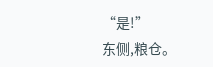“是!”
东侧,粮仓。